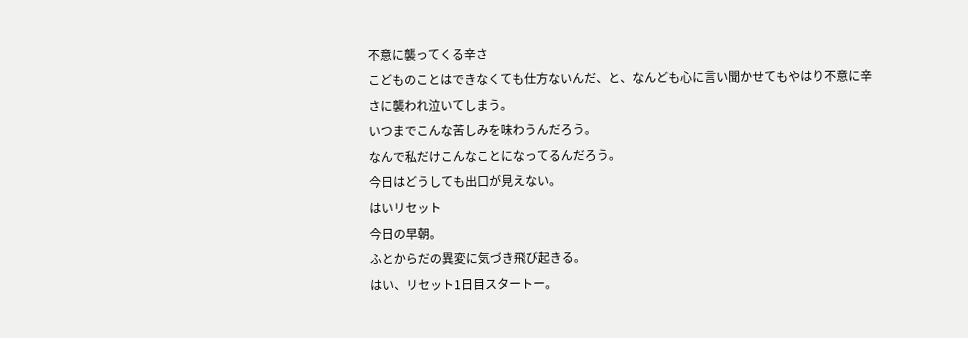不意に襲ってくる辛さ
こどものことはできなくても仕方ないんだ、と、なんども心に言い聞かせてもやはり不意に辛さに襲われ泣いてしまう。
いつまでこんな苦しみを味わうんだろう。
なんで私だけこんなことになってるんだろう。
今日はどうしても出口が見えない。
はいリセット
今日の早朝。
ふとからだの異変に気づき飛び起きる。
はい、リセット1日目スタートー。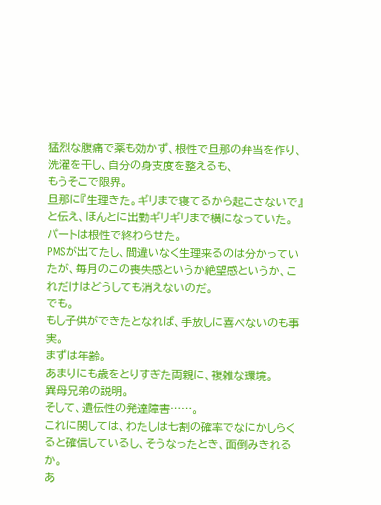猛烈な腹痛で薬も効かず、根性で旦那の弁当を作り、洗濯を干し、自分の身支度を整えるも、
もうそこで限界。
旦那に『生理きた。ギリまで寝てるから起こさないで』と伝え、ほんとに出勤ギリギリまで横になっていた。
パートは根性で終わらせた。
PMSが出てたし、間違いなく生理来るのは分かっていたが、毎月のこの喪失感というか絶望感というか、これだけはどうしても消えないのだ。
でも。
もし子供ができたとなれば、手放しに喜べないのも事実。
まずは年齢。
あまりにも歳をとりすぎた両親に、複雑な環境。
異母兄弟の説明。
そして、遺伝性の発達障害……。
これに関しては、わたしは七割の確率でなにかしらくると確信しているし、そうなったとき、面倒みきれるか。
あ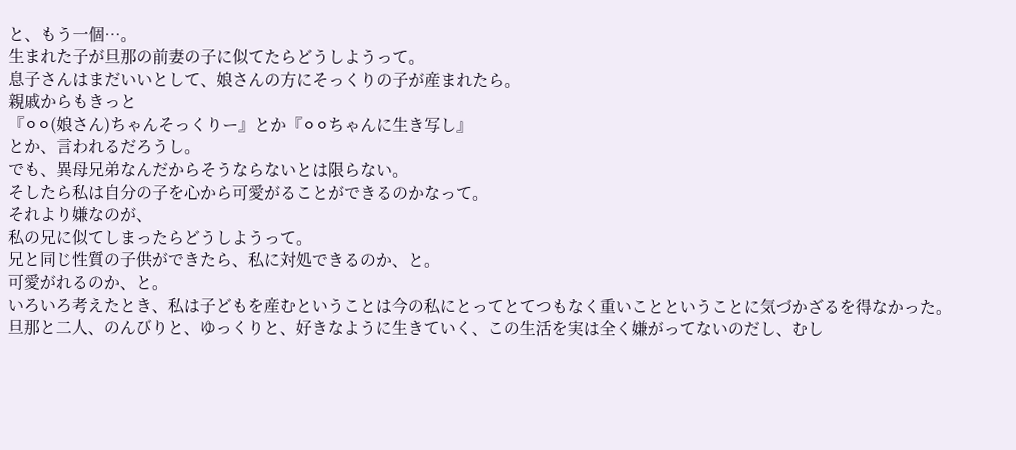と、もう一個…。
生まれた子が旦那の前妻の子に似てたらどうしようって。
息子さんはまだいいとして、娘さんの方にそっくりの子が産まれたら。
親戚からもきっと
『⚪⚪(娘さん)ちゃんそっくりー』とか『⚪⚪ちゃんに生き写し』
とか、言われるだろうし。
でも、異母兄弟なんだからそうならないとは限らない。
そしたら私は自分の子を心から可愛がることができるのかなって。
それより嫌なのが、
私の兄に似てしまったらどうしようって。
兄と同じ性質の子供ができたら、私に対処できるのか、と。
可愛がれるのか、と。
いろいろ考えたとき、私は子どもを産むということは今の私にとってとてつもなく重いことということに気づかざるを得なかった。
旦那と二人、のんびりと、ゆっくりと、好きなように生きていく、この生活を実は全く嫌がってないのだし、むし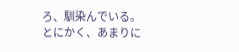ろ、馴染んでいる。
とにかく、あまりに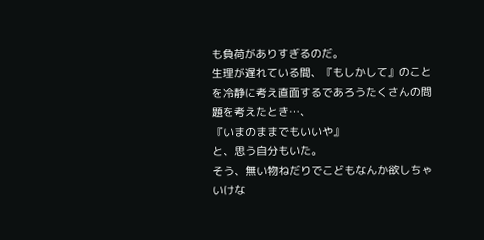も負荷がありすぎるのだ。
生理が遅れている間、『もしかして』のことを冷静に考え直面するであろうたくさんの問題を考えたとき…、
『いまのままでもいいや』
と、思う自分もいた。
そう、無い物ねだりでこどもなんか欲しちゃいけな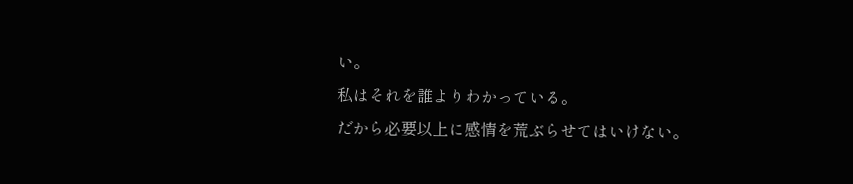い。
私はそれを誰よりわかっている。
だから必要以上に感情を荒ぶらせてはいけない。